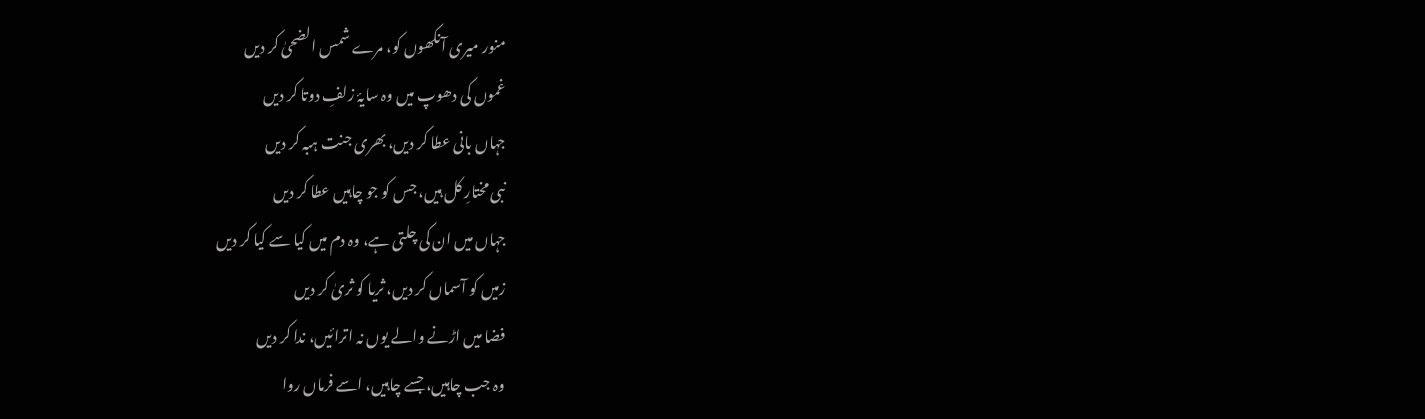منور میری آنکھوں کو، مرے شمس الضحیٰ کر دیں
غموں کی دھوپ میں وہ سایۂ زلفِ دوتا کر دیں
جہاں بانی عطا کر دیں، بھری جنت ہبہ کر دیں
نبی مختارِ کل ہیں، جس کو جو چاہیں عطا کر دیں
جہاں میں ان کی چلتی ہے، وہ دم میں کیا سے کیا کر دیں
زمیں کو آسماں کر دیں، ثریا کو ثریٰ کر دیں
فضا میں اڑنے والے یوں نہ اترائیں، ندا کر دیں
وہ جب چاہیں، جسے چاہیں، اسے فرماں روا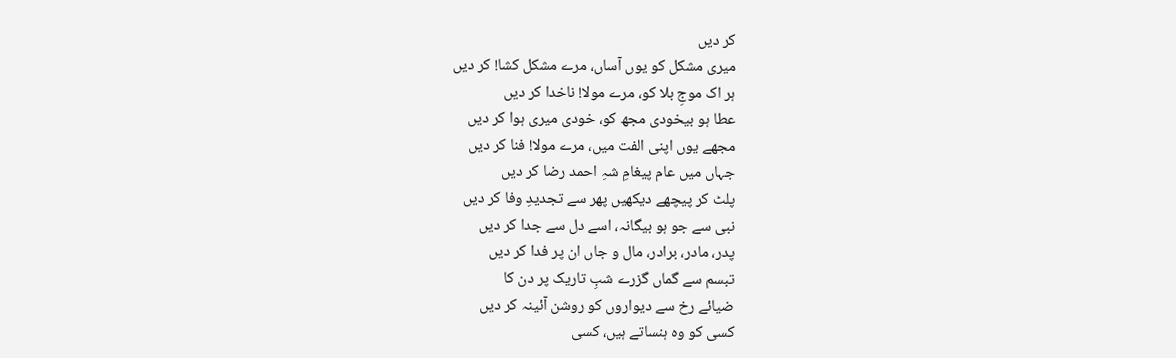کر دیں
میری مشکل کو یوں آساں، مرے مشکل کشا! کر دیں
ہر اک موجِ بلا کو، مرے مولا! ناخدا کر دیں
عطا ہو بیخودی مجھ کو، خودی میری ہوا کر دیں
مجھے یوں اپنی الفت میں، مرے مولا! فنا کر دیں
جہاں میں عام پیغامِ شہِ احمد رضا کر دیں
پلٹ کر پیچھے دیکھیں پھر سے تجدیدِ وفا کر دیں
نبی سے جو ہو بیگانہ، اسے دل سے جدا کر دیں
پدر، مادر، برادر، مال و جاں ان پر فدا کر دیں
تبسم سے گماں گزرے شبِ تاریک پر دن کا
ضیائے رخ سے دیواروں کو روشن آئینہ کر دیں
کسی کو وہ ہنساتے ہیں، کسی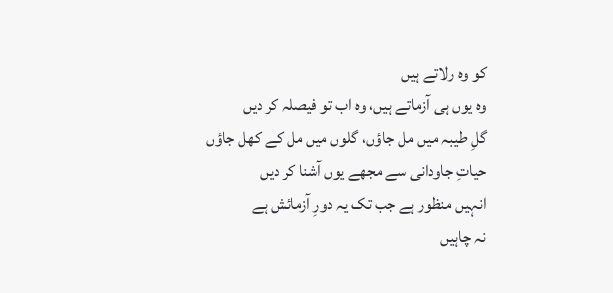کو وہ رلاتے ہیں
وہ یوں ہی آزماتے ہیں، وہ اب تو فیصلہ کر دیں
گلِ طیبہ میں مل جاؤں، گلوں میں مل کے کھل جاؤں
حیاتِ جاودانی سے مجھے یوں آشنا کر دیں
انہیں منظور ہے جب تک یہ دورِ آزمائش ہے
نہ چاہیں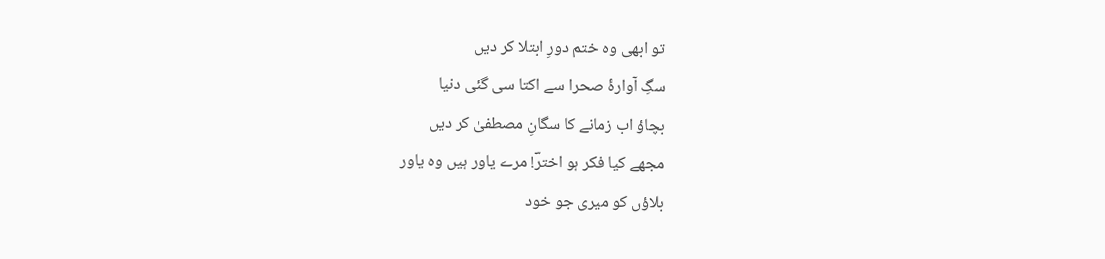تو ابھی وہ ختم دورِ ابتلا کر دیں
سگِ آوارۂ صحرا سے اکتا سی گئی دنیا
بچاؤ اب زمانے کا سگانِ مصطفیٰ کر دیں
مجھے کیا فکر ہو اخترؔ! مرے یاور ہیں وہ یاور
بلاؤں کو میری جو خود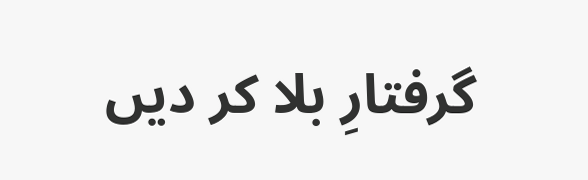گرفتارِ بلا کر دیں